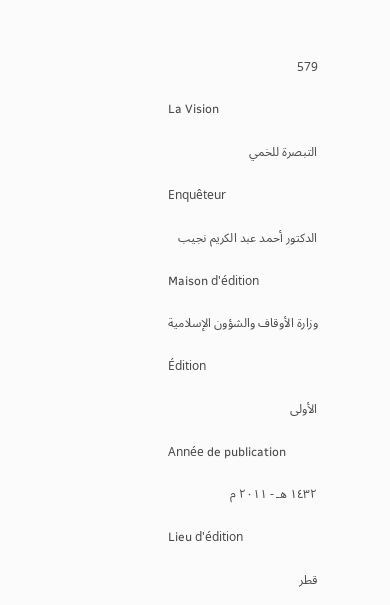579

La Vision

التبصرة للخمي

Enquêteur

الدكتور أحمد عبد الكريم نجيب

Maison d'édition

وزارة الأوقاف والشؤون الإسلامية

Édition

الأولى

Année de publication

١٤٣٢ هـ - ٢٠١١ م

Lieu d'édition

قطر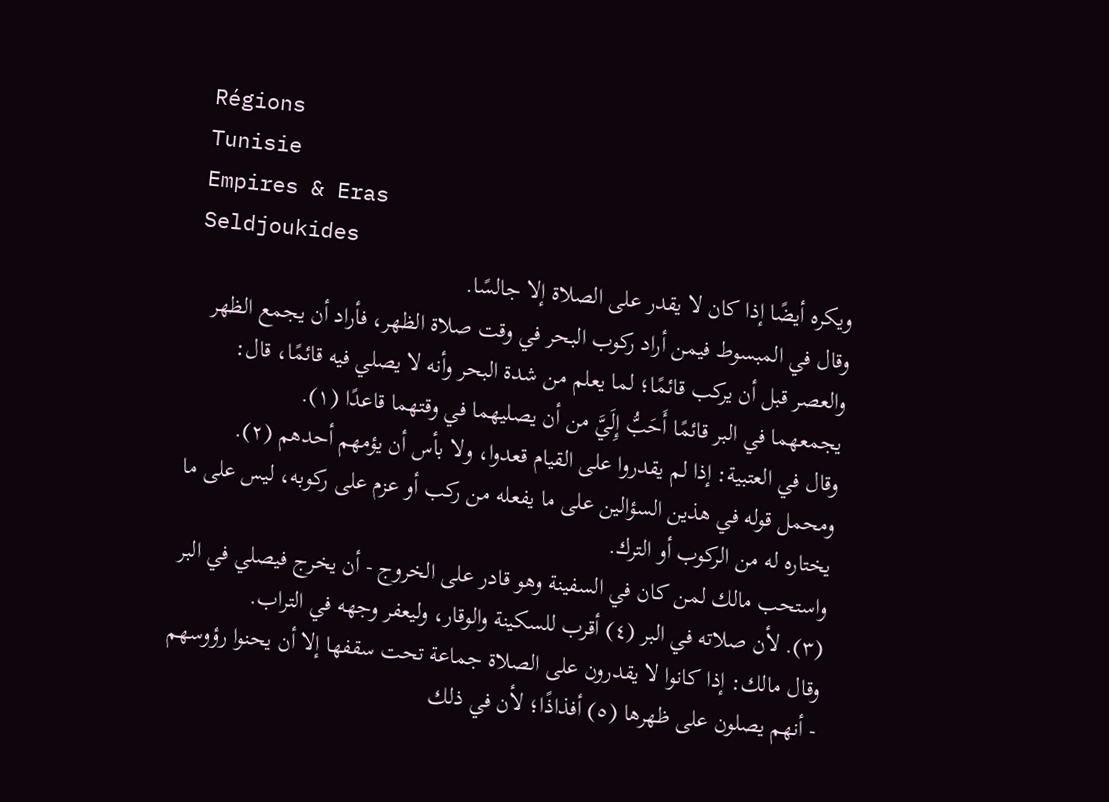Régions
Tunisie
Empires & Eras
Seldjoukides
ويكره أيضًا إذا كان لا يقدر على الصلاة إلا جالسًا.
وقال في المبسوط فيمن أراد ركوب البحر في وقت صلاة الظهر، فأراد أن يجمع الظهر والعصر قبل أن يركب قائمًا؛ لما يعلم من شدة البحر وأنه لا يصلي فيه قائمًا، قال: يجمعهما في البر قائمًا أَحَبُّ إِلَيَّ من أن يصليهما في وقتهما قاعدًا (١).
وقال في العتبية: إذا لم يقدروا على القيام قعدوا، ولا بأس أن يؤمهم أحدهم (٢).
ومحمل قوله في هذين السؤالين على ما يفعله من ركب أو عزم على ركوبه، ليس على ما يختاره له من الركوب أو الترك.
واستحب مالك لمن كان في السفينة وهو قادر على الخروج - أن يخرج فيصلي في البر (٣). لأن صلاته في البر (٤) أقرب للسكينة والوقار، وليعفر وجهه في التراب.
وقال مالك: إذا كانوا لا يقدرون على الصلاة جماعة تحت سقفها إلا أن يحنوا رؤوسهم - أنهم يصلون على ظهرها (٥) أفذاذًا؛ لأن في ذلك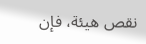نقص هيئة، فإن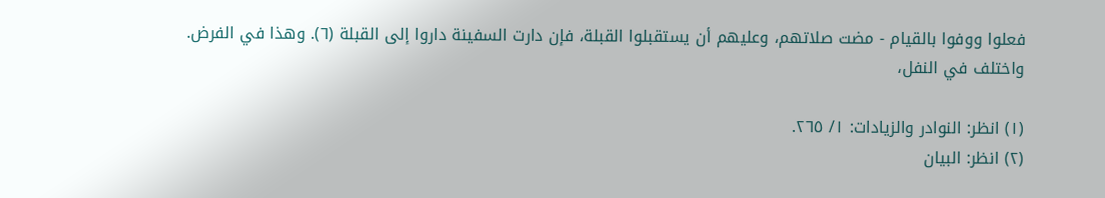فعلوا ووفوا بالقيام - مضت صلاتهم، وعليهم أن يستقبلوا القبلة، فإن دارت السفينة داروا إلى القبلة (٦). وهذا في الفرض. واختلف في النفل،

(١) انظر: النوادر والزيادات: ١/ ٢٦٥.
(٢) انظر: البيان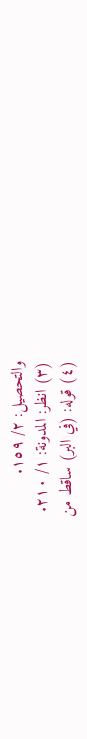والتحصيل: ٢/ ١٥٩.
(٣) انظر: المدونة: ١/ ٢١٠.
(٤) قوله: (في البر) ساقط من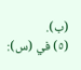(ب).
(٥) في (س):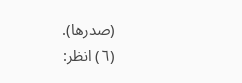(صدرها).
(٦) انظر: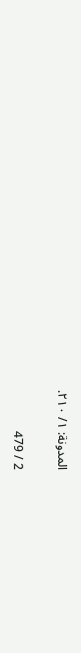المدونة: ١/ ٢١٠.

2 / 479